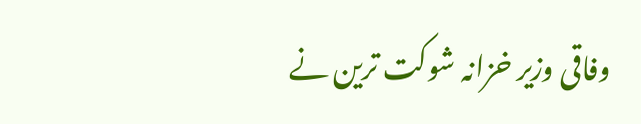وفاقی وزیر خزانہ شوکت ترین نے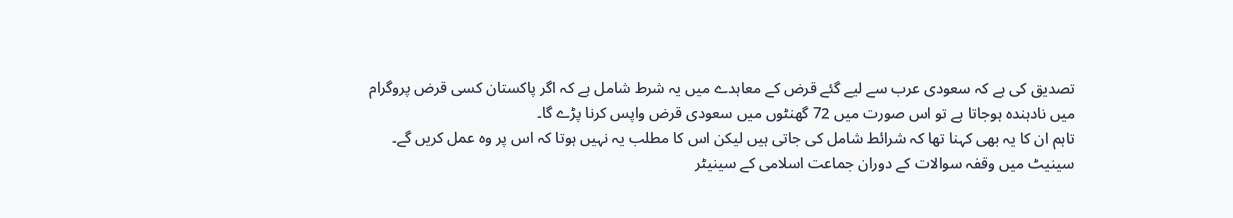تصدیق کی ہے کہ سعودی عرب سے لیے گئے قرض کے معاہدے میں یہ شرط شامل ہے کہ اگر پاکستان کسی قرض پروگرام میں نادہندہ ہوجاتا ہے تو اس صورت میں 72 گھنٹوں میں سعودی قرض واپس کرنا پڑے گا۔
تاہم ان کا یہ بھی کہنا تھا کہ شرائط شامل کی جاتی ہیں لیکن اس کا مطلب یہ نہیں ہوتا کہ اس پر وہ عمل کریں گے۔
سینیٹ میں وقفہ سوالات کے دوران جماعت اسلامی کے سینیٹر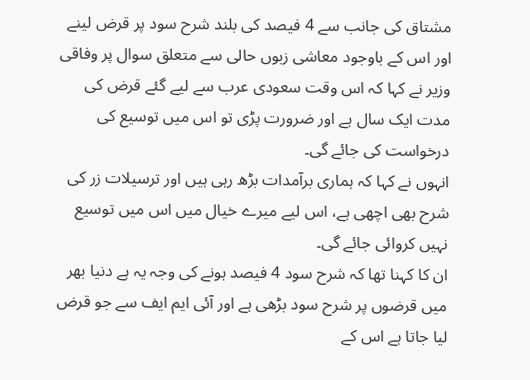مشتاق کی جانب سے 4 فیصد کی بلند شرح سود پر قرض لینے اور اس کے باوجود معاشی زبوں حالی سے متعلق سوال پر وفاقی وزیر نے کہا کہ اس وقت سعودی عرب سے لیے گئے قرض کی مدت ایک سال ہے اور ضرورت پڑی تو اس میں توسیع کی درخواست کی جائے گی۔
انہوں نے کہا کہ ہماری برآمدات بڑھ رہی ہیں اور ترسیلات زر کی شرح بھی اچھی ہے، اس لیے میرے خیال میں اس میں توسیع نہیں کروائی جائے گی۔
ان کا کہنا تھا کہ شرح سود 4 فیصد ہونے کی وجہ یہ ہے دنیا بھر میں قرضوں پر شرح سود بڑھی ہے اور آئی ایم ایف سے جو قرض لیا جاتا ہے اس کے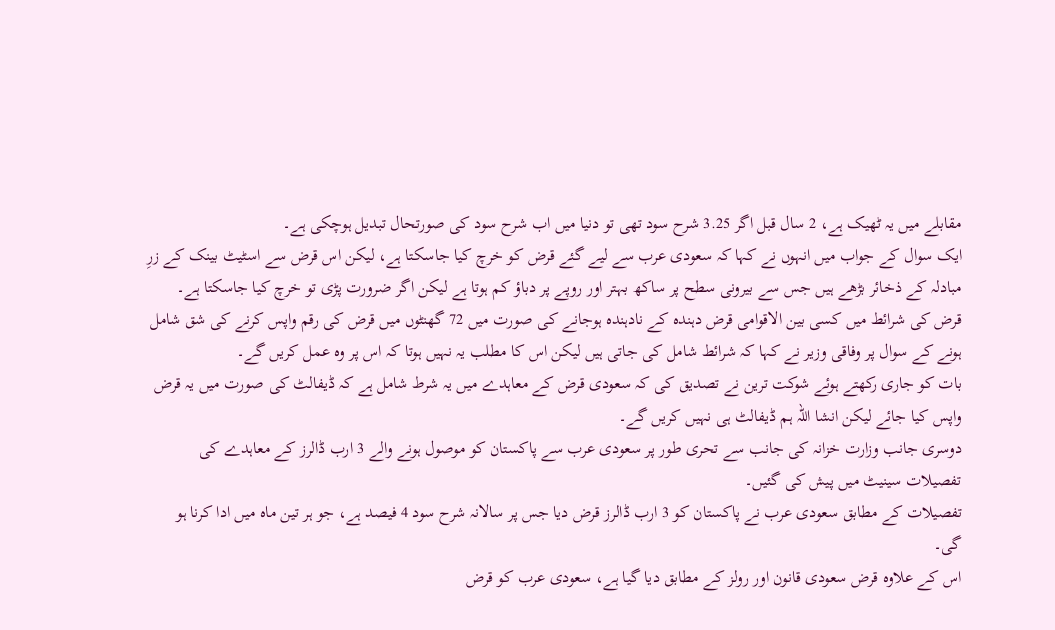مقابلے میں یہ ٹھیک ہے، 2 سال قبل اگر 3.25 شرح سود تھی تو دنیا میں اب شرح سود کی صورتحال تبدیل ہوچکی ہے۔
ایک سوال کے جواب میں انہوں نے کہا کہ سعودی عرب سے لیے گئے قرض کو خرچ کیا جاسکتا ہے، لیکن اس قرض سے اسٹیٹ بینک کے زرِ مبادلہ کے ذخائر بڑھے ہیں جس سے بیرونی سطح پر ساکھ بہتر اور روپے پر دباؤ کم ہوتا ہے لیکن اگر ضرورت پڑی تو خرچ کیا جاسکتا ہے۔
قرض کی شرائط میں کسی بین الاقوامی قرض دہندہ کے نادہندہ ہوجانے کی صورت میں 72 گھنٹوں میں قرض کی رقم واپس کرنے کی شق شامل ہونے کے سوال پر وفاقی وزیر نے کہا کہ شرائط شامل کی جاتی ہیں لیکن اس کا مطلب یہ نہیں ہوتا کہ اس پر وہ عمل کریں گے۔
بات کو جاری رکھتے ہوئے شوکت ترین نے تصدیق کی کہ سعودی قرض کے معاہدے میں یہ شرط شامل ہے کہ ڈیفالٹ کی صورت میں یہ قرض واپس کیا جائے لیکن انشا اللہ ہم ڈیفالٹ ہی نہیں کریں گے۔
دوسری جانب وزارت خزانہ کی جانب سے تحری طور پر سعودی عرب سے پاکستان کو موصول ہونے والے 3 ارب ڈالرز کے معاہدے کی تفصیلات سینیٹ میں پیش کی گئیں۔
تفصیلات کے مطابق سعودی عرب نے پاکستان کو 3 ارب ڈالرز قرض دیا جس پر سالانہ شرح سود 4 فیصد ہے، جو ہر تین ماہ میں ادا کرنا ہو گی۔
اس کے علاوہ قرض سعودی قانون اور رولز کے مطابق دیا گیا ہے، سعودی عرب کو قرض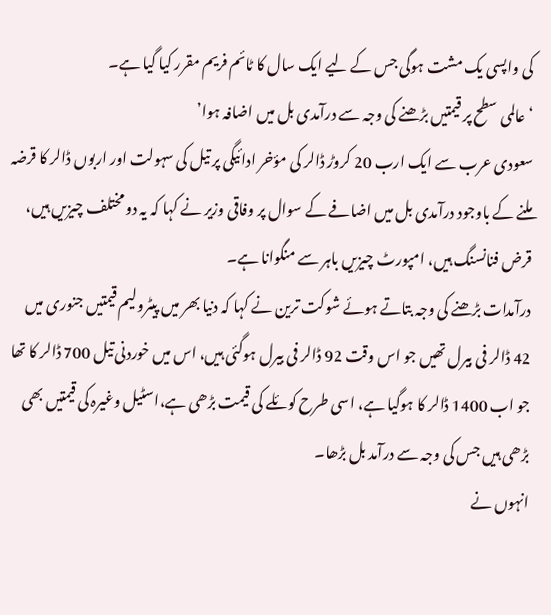کی واپسی یک مشت ہوگی جس کے لیے ایک سال کا ٹائم فریم مقرر کیا گیا ہے۔
‘عالمی سطح پر قیمتیں بڑھنے کی وجہ سے درآمدی بل میں اضافہ ہوا’
سعودی عرب سے ایک ارب 20 کروڑ ڈالر کی مؤخر ادائیگی پر تیل کی سہولت اور اربوں ڈالر کا قرضہ ملنے کے باوجود درآمدی بل میں اضافے کے سوال پر وفاقی وزیر نے کہا کہ یہ دو مختلف چیزیں ہیں، قرض فنانسنگ ہیں، امپورٹ چیزیں باہر سے منگوانا ہے۔
درآمدات بڑھنے کی وجہ بتاتے ہوئے شوکت ترین نے کہا کہ دنیا بھر میں پیٹرولیم قیمتیں جنوری میں 42 ڈالر فی بیرل تھیں جو اس وقت 92 ڈالر فی بیرل ہوگئی ہیں، اس میں خوردنی تیل 700 ڈالر کا تھا جو اب 1400 ڈالر کا ہوگیا ہے، اسی طرح کوئلے کی قیمت بڑھی ہے،اسٹیل وغیرہ کی قیمتیں بھی بڑھی ہیں جس کی وجہ سے درآمد بل بڑھا۔
انہوں نے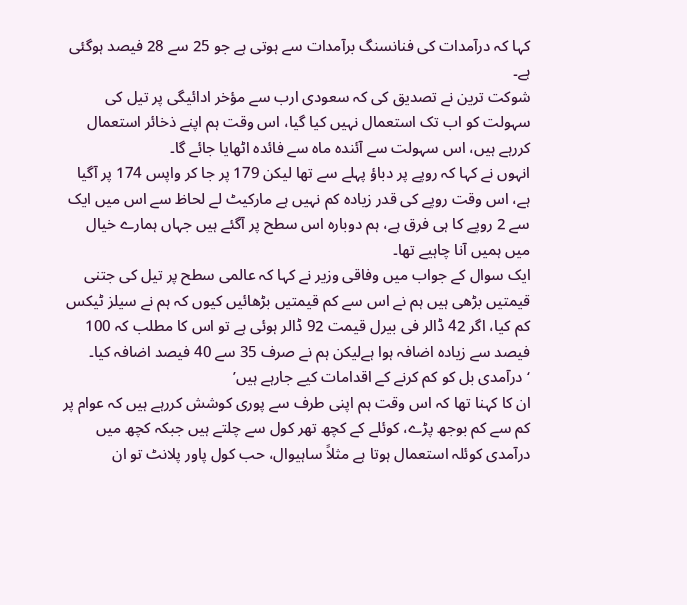کہا کہ درآمدات کی فنانسنگ برآمدات سے ہوتی ہے جو 25 سے 28 فیصد ہوگئی ہے۔
شوکت ترین نے تصدیق کی کہ سعودی ارب سے مؤخر ادائیگی پر تیل کی سہولت کو اب تک استعمال نہیں کیا گیا، اس وقت ہم اپنے ذخائر استعمال کررہے ہیں، اس سہولت سے آئندہ ماہ سے فائدہ اٹھایا جائے گا۔
انہوں نے کہا کہ روپے پر دباؤ پہلے سے تھا لیکن 179 پر جا کر واپس 174 پر آگیا ہے، اس وقت روپے کی قدر زیادہ کم نہیں ہے مارکیٹ لے لحاظ سے اس میں ایک سے 2 روپے کا ہی فرق ہے، ہم دوبارہ اس سطح پر آگئے ہیں جہاں ہمارے خیال میں ہمیں آنا چاہیے تھا۔
ایک سوال کے جواب میں وفاقی وزیر نے کہا کہ عالمی سطح پر تیل کی جتنی قیمتیں بڑھی ہیں ہم نے اس سے کم قیمتیں بڑھائیں کیوں کہ ہم نے سیلز ٹیکس کم کیا، اگر 42 ڈالر فی بیرل قیمت 92 ڈالر ہوئی ہے تو اس کا مطلب کہ 100 فیصد سے زیادہ اضافہ ہوا ہےلیکن ہم نے صرف 35 سے 40 فیصد اضافہ کیا۔
‘درآمدی بل کو کم کرنے کے اقدامات کیے جارہے ہیں’
ان کا کہنا تھا کہ اس وقت ہم اپنی طرف سے پوری کوشش کررہے ہیں کہ عوام پر کم سے کم بوجھ پڑے، کوئلے کے کچھ تھر کول سے چلتے ہیں جبکہ کچھ میں درآمدی کوئلہ استعمال ہوتا ہے مثلاً ساہیوال، حب کول پاور پلانٹ تو ان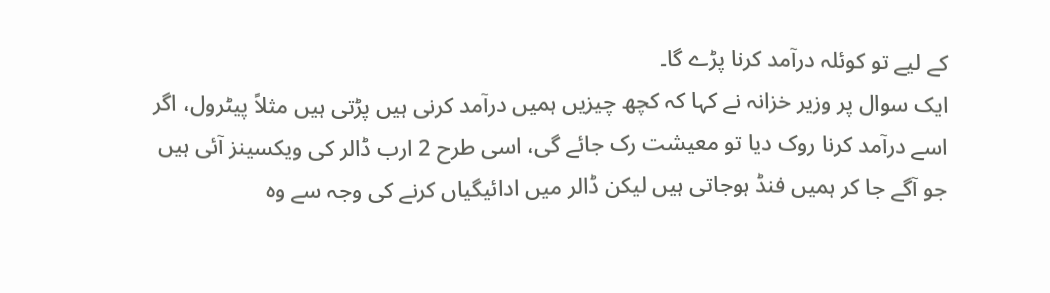کے لیے تو کوئلہ درآمد کرنا پڑے گا۔
ایک سوال پر وزیر خزانہ نے کہا کہ کچھ چیزیں ہمیں درآمد کرنی ہیں پڑتی ہیں مثلاً پیٹرول، اگر اسے درآمد کرنا روک دیا تو معیشت رک جائے گی، اسی طرح 2 ارب ڈالر کی ویکسینز آئی ہیں جو آگے جا کر ہمیں فنڈ ہوجاتی ہیں لیکن ڈالر میں ادائیگیاں کرنے کی وجہ سے وہ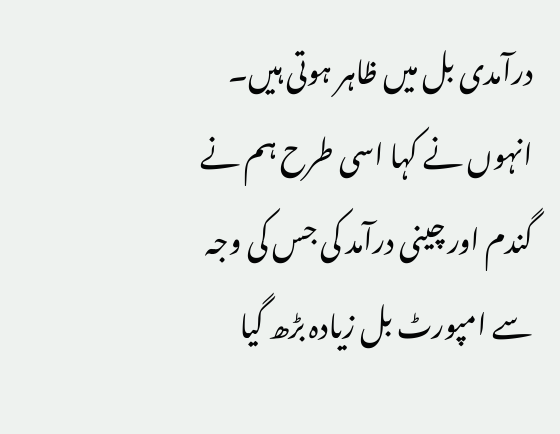درآمدی بل میں ظاہر ہوتی ہیں۔
انہوں نے کہا اسی طرح ہم نے گندم اور چینی درآمد کی جس کی وجہ سے امپورٹ بل زیادہ بڑھ گیا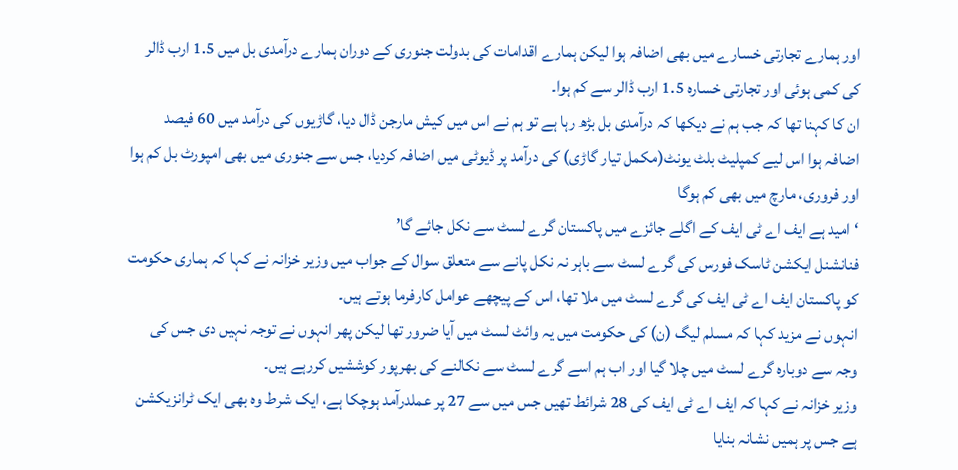اور ہمارے تجارتی خسارے میں بھی اضافہ ہوا لیکن ہمارے اقدامات کی بدولت جنوری کے دوران ہمارے درآمدی بل میں 1.5 ارب ڈالر کی کمی ہوئی اور تجارتی خسارہ 1.5 ارب ڈالر سے کم ہوا۔
ان کا کہنا تھا کہ جب ہم نے دیکھا کہ درآمدی بل بڑھ رہا ہے تو ہم نے اس میں کیش مارجن ڈال دیا، گاڑیوں کی درآمد میں 60 فیصد اضافہ ہوا اس لیے کمپلیٹ بلٹ یونٹ(مکمل تیار گاڑی) کی درآمد پر ڈیوٹی میں اضافہ کردیا، جس سے جنوری میں بھی امپورٹ بل کم ہوا اور فروری، مارچ میں بھی کم ہوگا
‘امید ہے ایف اے ٹی ایف کے اگلے جائزے میں پاکستان گرے لسٹ سے نکل جائے گا’
فنانشنل ایکشن ٹاسک فورس کی گرے لسٹ سے باہر نہ نکل پانے سے متعلق سوال کے جواب میں وزیر خزانہ نے کہا کہ ہماری حکومت کو پاکستان ایف اے ٹی ایف کی گرے لسٹ میں ملا تھا، اس کے پیچھے عوامل کارفرما ہوتے ہیں۔
انہوں نے مزید کہا کہ مسلم لیگ (ن) کی حکومت میں یہ وائٹ لسٹ میں آیا ضرور تھا لیکن پھر انہوں نے توجہ نہیں دی جس کی وجہ سے دوبارہ گرے لسٹ میں چلا گیا اور اب ہم اسے گرے لسٹ سے نکالنے کی بھرپور کوششیں کررہے ہیں۔
وزیر خزانہ نے کہا کہ ایف اے ٹی ایف کی 28 شرائط تھیں جس میں سے 27 پر عملدرآمد ہوچکا ہے، ایک شرط وہ بھی ایک ٹرانزیکشن ہے جس پر ہمیں نشانہ بنایا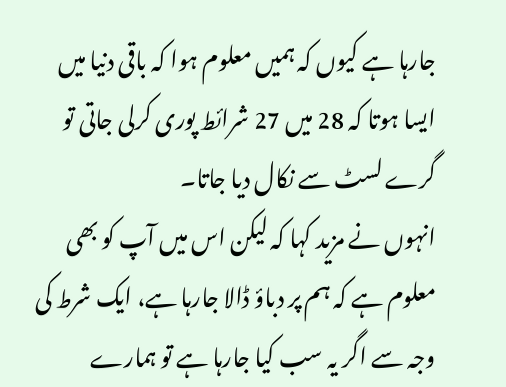جارہا ہے کیوں کہ ہمیں معلوم ہوا کہ باقی دنیا میں ایسا ہوتا کہ 28 میں 27 شرائط پوری کرلی جاتی تو گرے لسٹ سے نکال دیا جاتا۔
انہوں نے مزید کہا کہ لیکن اس میں آپ کو بھی معلوم ہے کہ ہم پر دباؤ ڈالا جارہا ہے، ایک شرط کی وجہ سے اگر یہ سب کیا جارہا ہے تو ہمارے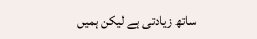ساتھ زیادتی ہے لیکن ہمیں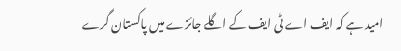امید ہے کہ ایف اے ٹی ایف کے اگلے جائزے میں پاکستان گرے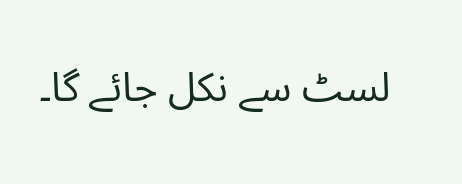لسٹ سے نکل جائے گا۔